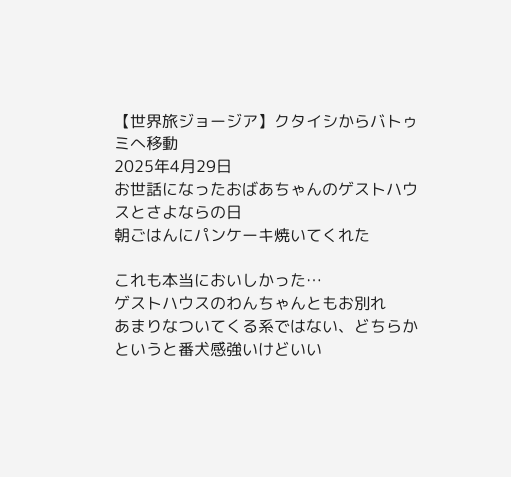【世界旅ジョージア】クタイシからバトゥミへ移動
2025年4月29日
お世話になったおばあちゃんのゲストハウスとさよならの日
朝ごはんにパンケーキ焼いてくれた

これも本当においしかった…
ゲストハウスのわんちゃんともお別れ
あまりなついてくる系ではない、どちらかというと番犬感強いけどいい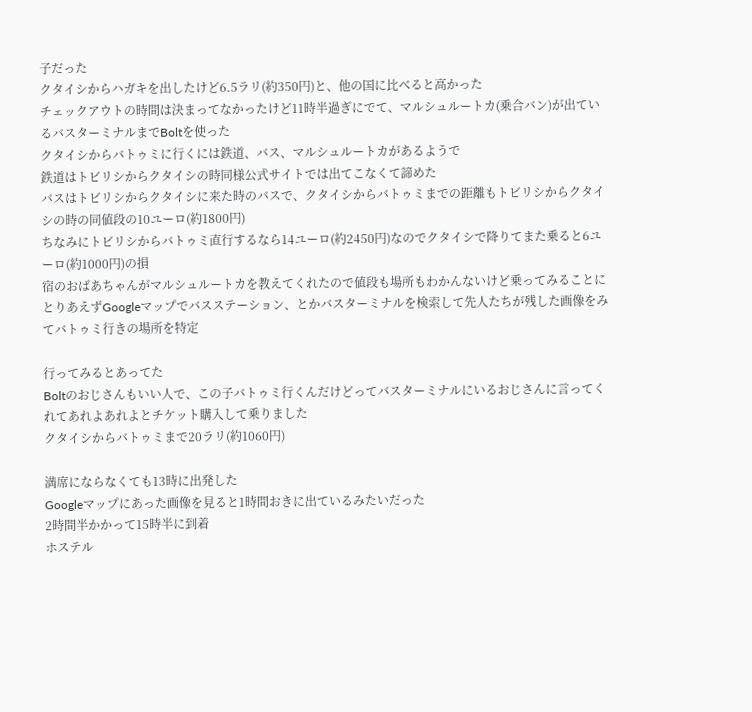子だった
クタイシからハガキを出したけど6.5ラリ(約350円)と、他の国に比べると高かった
チェックアウトの時間は決まってなかったけど11時半過ぎにでて、マルシュルートカ(乗合バン)が出ているバスターミナルまでBoltを使った
クタイシからバトゥミに行くには鉄道、バス、マルシュルートカがあるようで
鉄道はトビリシからクタイシの時同様公式サイトでは出てこなくて諦めた
バスはトビリシからクタイシに来た時のバスで、クタイシからバトゥミまでの距離もトビリシからクタイシの時の同値段の10ユーロ(約1800円)
ちなみにトビリシからバトゥミ直行するなら14ユーロ(約2450円)なのでクタイシで降りてまた乗ると6ユーロ(約1000円)の損
宿のおばあちゃんがマルシュルートカを教えてくれたので値段も場所もわかんないけど乗ってみることに
とりあえずGoogleマップでバスステーション、とかバスターミナルを検索して先人たちが残した画像をみてバトゥミ行きの場所を特定

行ってみるとあってた
Boltのおじさんもいい人で、この子バトゥミ行くんだけどってバスターミナルにいるおじさんに言ってくれてあれよあれよとチケット購入して乗りました
クタイシからバトゥミまで20ラリ(約1060円)

満席にならなくても13時に出発した
Googleマップにあった画像を見ると1時間おきに出ているみたいだった
2時間半かかって15時半に到着
ホステル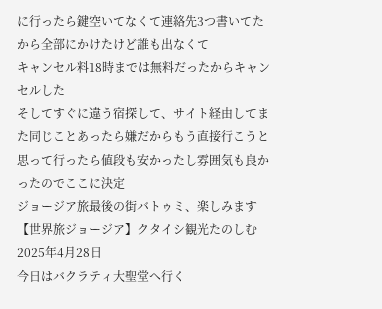に行ったら鍵空いてなくて連絡先3つ書いてたから全部にかけたけど誰も出なくて
キャンセル料18時までは無料だったからキャンセルした
そしてすぐに違う宿探して、サイト経由してまた同じことあったら嫌だからもう直接行こうと思って行ったら値段も安かったし雰囲気も良かったのでここに決定
ジョージア旅最後の街バトゥミ、楽しみます
【世界旅ジョージア】クタイシ観光たのしむ
2025年4月28日
今日はバクラティ大聖堂へ行く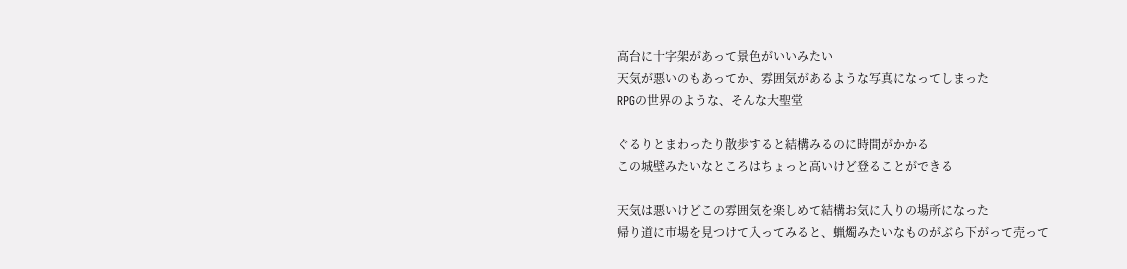高台に十字架があって景色がいいみたい
天気が悪いのもあってか、雰囲気があるような写真になってしまった
RPGの世界のような、そんな大聖堂

ぐるりとまわったり散歩すると結構みるのに時間がかかる
この城壁みたいなところはちょっと高いけど登ることができる

天気は悪いけどこの雰囲気を楽しめて結構お気に入りの場所になった
帰り道に市場を見つけて入ってみると、蝋燭みたいなものがぶら下がって売って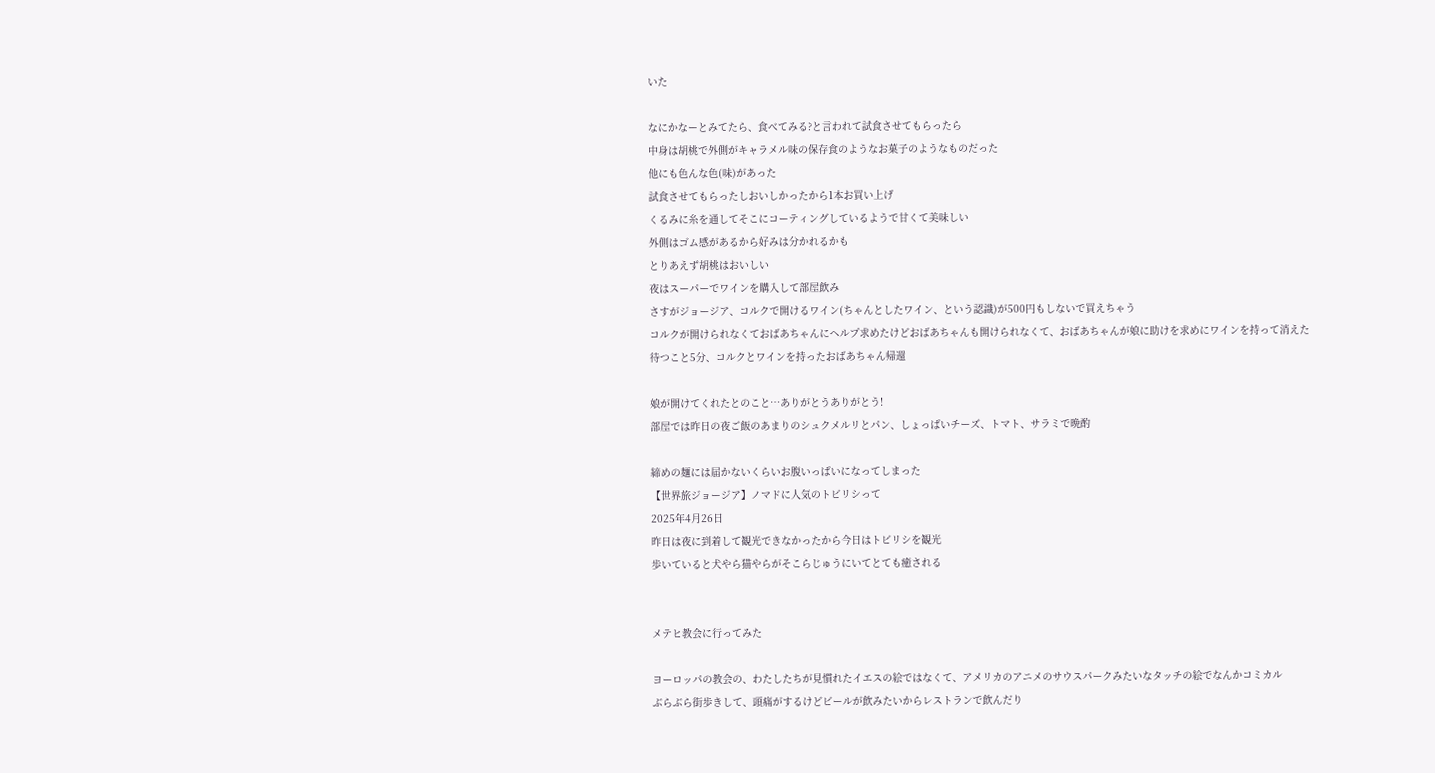いた

なにかなーとみてたら、食べてみる?と言われて試食させてもらったら
中身は胡桃で外側がキャラメル味の保存食のようなお菓子のようなものだった
他にも色んな色(味)があった
試食させてもらったしおいしかったから1本お買い上げ
くるみに糸を通してそこにコーティングしているようで甘くて美味しい
外側はゴム感があるから好みは分かれるかも
とりあえず胡桃はおいしい
夜はスーパーでワインを購入して部屋飲み
さすがジョージア、コルクで開けるワイン(ちゃんとしたワイン、という認識)が500円もしないで買えちゃう
コルクが開けられなくておばあちゃんにヘルプ求めたけどおばあちゃんも開けられなくて、おばあちゃんが娘に助けを求めにワインを持って消えた
待つこと5分、コルクとワインを持ったおばあちゃん帰還

娘が開けてくれたとのこと…ありがとうありがとう!
部屋では昨日の夜ご飯のあまりのシュクメルリとパン、しょっぱいチーズ、トマト、サラミで晩酌

締めの麺には届かないくらいお腹いっぱいになってしまった
【世界旅ジョージア】ノマドに人気のトビリシって
2025年4月26日
昨日は夜に到着して観光できなかったから今日はトビリシを観光
歩いていると犬やら猫やらがそこらじゅうにいてとても癒される


メテヒ教会に行ってみた

ヨーロッパの教会の、わたしたちが見慣れたイエスの絵ではなくて、アメリカのアニメのサウスパークみたいなタッチの絵でなんかコミカル
ぶらぶら街歩きして、頭痛がするけどビールが飲みたいからレストランで飲んだり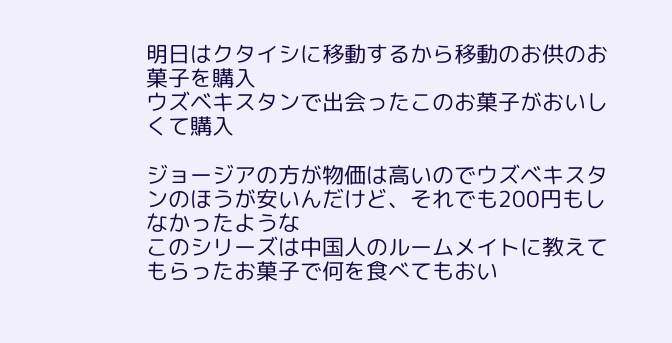明日はクタイシに移動するから移動のお供のお菓子を購入
ウズベキスタンで出会ったこのお菓子がおいしくて購入

ジョージアの方が物価は高いのでウズベキスタンのほうが安いんだけど、それでも200円もしなかったような
このシリーズは中国人のルームメイトに教えてもらったお菓子で何を食べてもおい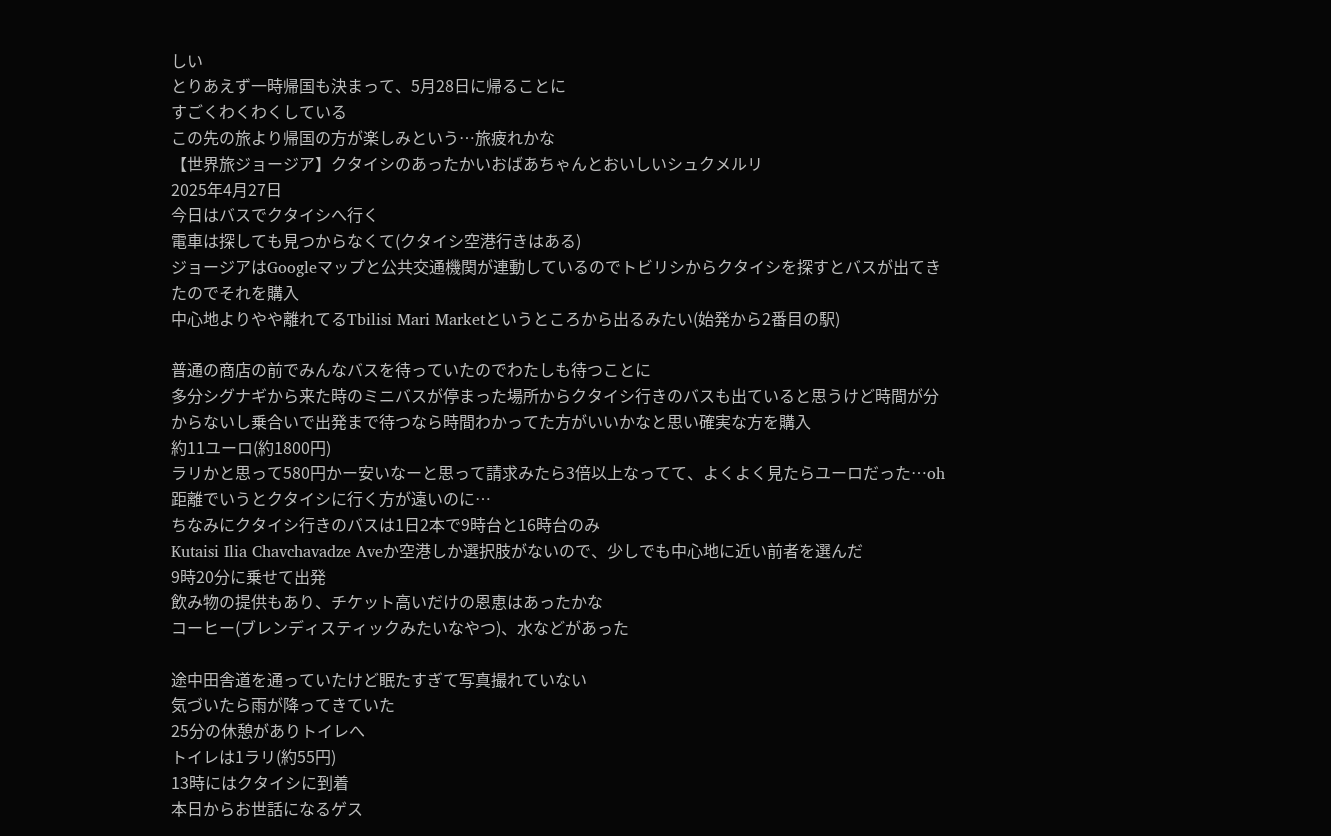しい
とりあえず一時帰国も決まって、5月28日に帰ることに
すごくわくわくしている
この先の旅より帰国の方が楽しみという…旅疲れかな
【世界旅ジョージア】クタイシのあったかいおばあちゃんとおいしいシュクメルリ
2025年4月27日
今日はバスでクタイシへ行く
電車は探しても見つからなくて(クタイシ空港行きはある)
ジョージアはGoogleマップと公共交通機関が連動しているのでトビリシからクタイシを探すとバスが出てきたのでそれを購入
中心地よりやや離れてるTbilisi Mari Marketというところから出るみたい(始発から2番目の駅)

普通の商店の前でみんなバスを待っていたのでわたしも待つことに
多分シグナギから来た時のミニバスが停まった場所からクタイシ行きのバスも出ていると思うけど時間が分からないし乗合いで出発まで待つなら時間わかってた方がいいかなと思い確実な方を購入
約11ユーロ(約1800円)
ラリかと思って580円かー安いなーと思って請求みたら3倍以上なってて、よくよく見たらユーロだった…oh
距離でいうとクタイシに行く方が遠いのに…
ちなみにクタイシ行きのバスは1日2本で9時台と16時台のみ
Kutaisi Ilia Chavchavadze Aveか空港しか選択肢がないので、少しでも中心地に近い前者を選んだ
9時20分に乗せて出発
飲み物の提供もあり、チケット高いだけの恩恵はあったかな
コーヒー(ブレンディスティックみたいなやつ)、水などがあった

途中田舎道を通っていたけど眠たすぎて写真撮れていない
気づいたら雨が降ってきていた
25分の休憩がありトイレへ
トイレは1ラリ(約55円)
13時にはクタイシに到着
本日からお世話になるゲス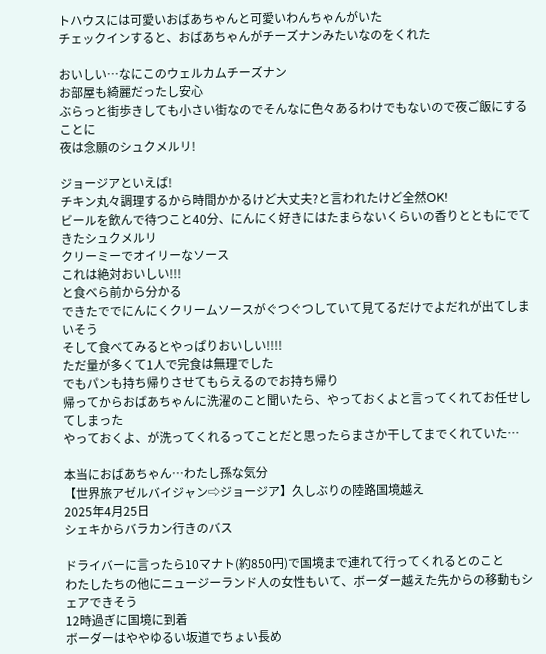トハウスには可愛いおばあちゃんと可愛いわんちゃんがいた
チェックインすると、おばあちゃんがチーズナンみたいなのをくれた

おいしい…なにこのウェルカムチーズナン
お部屋も綺麗だったし安心
ぶらっと街歩きしても小さい街なのでそんなに色々あるわけでもないので夜ご飯にすることに
夜は念願のシュクメルリ!

ジョージアといえば!
チキン丸々調理するから時間かかるけど大丈夫?と言われたけど全然OK!
ビールを飲んで待つこと40分、にんにく好きにはたまらないくらいの香りとともにでてきたシュクメルリ
クリーミーでオイリーなソース
これは絶対おいしい!!!
と食べら前から分かる
できたででにんにくクリームソースがぐつぐつしていて見てるだけでよだれが出てしまいそう
そして食べてみるとやっぱりおいしい!!!!
ただ量が多くて1人で完食は無理でした
でもパンも持ち帰りさせてもらえるのでお持ち帰り
帰ってからおばあちゃんに洗濯のこと聞いたら、やっておくよと言ってくれてお任せしてしまった
やっておくよ、が洗ってくれるってことだと思ったらまさか干してまでくれていた…

本当におばあちゃん…わたし孫な気分
【世界旅アゼルバイジャン⇨ジョージア】久しぶりの陸路国境越え
2025年4月25日
シェキからバラカン行きのバス

ドライバーに言ったら10マナト(約850円)で国境まで連れて行ってくれるとのこと
わたしたちの他にニュージーランド人の女性もいて、ボーダー越えた先からの移動もシェアできそう
12時過ぎに国境に到着
ボーダーはややゆるい坂道でちょい長め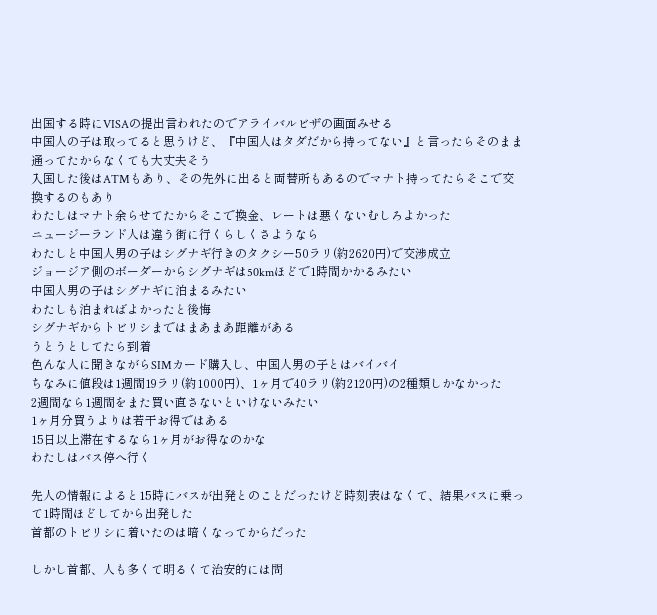出国する時にVISAの提出言われたのでアライバルビザの画面みせる
中国人の子は取ってると思うけど、『中国人はタダだから持ってない』と言ったらそのまま通ってたからなくても大丈夫そう
入国した後はATMもあり、その先外に出ると両替所もあるのでマナト持ってたらそこで交換するのもあり
わたしはマナト余らせてたからそこで換金、レートは悪くないむしろよかった
ニュージーランド人は違う街に行くらしくさようなら
わたしと中国人男の子はシグナギ行きのタクシー50ラリ(約2620円)で交渉成立
ジョージア側のボーダーからシグナギは50kmほどで1時間かかるみたい
中国人男の子はシグナギに泊まるみたい
わたしも泊まればよかったと後悔
シグナギからトビリシまではまあまあ距離がある
うとうとしてたら到着
色んな人に聞きながらSIMカード購入し、中国人男の子とはバイバイ
ちなみに値段は1週間19ラリ(約1000円)、1ヶ月で40ラリ(約2120円)の2種類しかなかった
2週間なら1週間をまた買い直さないといけないみたい
1ヶ月分買うよりは若干お得ではある
15日以上滞在するなら1ヶ月がお得なのかな
わたしはバス停へ行く

先人の情報によると15時にバスが出発とのことだったけど時刻表はなくて、結果バスに乗って1時間ほどしてから出発した
首都のトビリシに着いたのは暗くなってからだった

しかし首都、人も多くて明るくて治安的には問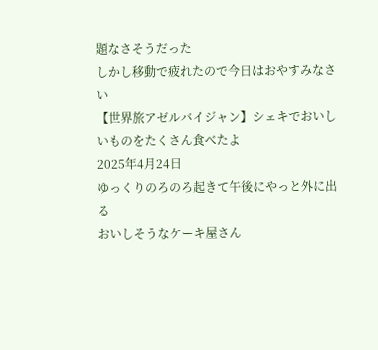題なさそうだった
しかし移動で疲れたので今日はおやすみなさい
【世界旅アゼルバイジャン】シェキでおいしいものをたくさん食べたよ
2025年4月24日
ゆっくりのろのろ起きて午後にやっと外に出る
おいしそうなケーキ屋さん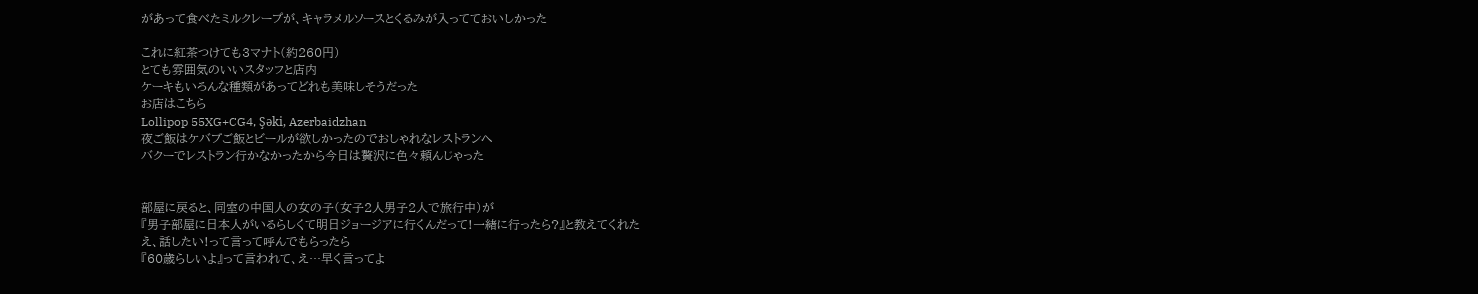があって食べたミルクレープが、キャラメルソースとくるみが入ってておいしかった

これに紅茶つけても3マナト(約260円)
とても雰囲気のいいスタッフと店内
ケーキもいろんな種類があってどれも美味しそうだった
お店はこちら
Lollipop 55XG+CG4, Şəki, Azerbaidzhan
夜ご飯はケバブご飯とビールが欲しかったのでおしゃれなレストランへ
バクーでレストラン行かなかったから今日は贅沢に色々頼んじゃった


部屋に戻ると、同室の中国人の女の子(女子2人男子2人で旅行中)が
『男子部屋に日本人がいるらしくて明日ジョージアに行くんだって!一緒に行ったら?』と教えてくれた
え、話したい!って言って呼んでもらったら
『60歳らしいよ』って言われて、え…早く言ってよ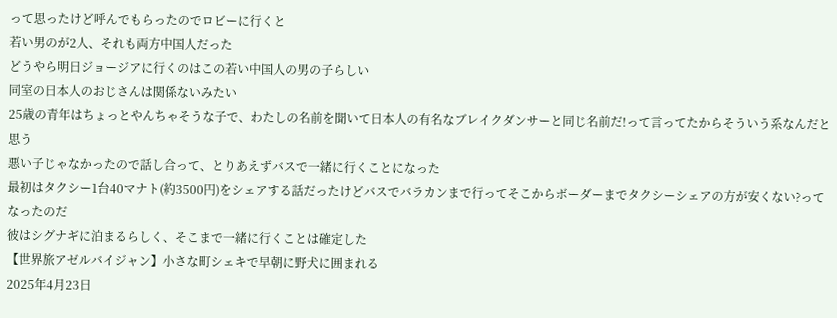って思ったけど呼んでもらったのでロビーに行くと
若い男のが2人、それも両方中国人だった
どうやら明日ジョージアに行くのはこの若い中国人の男の子らしい
同室の日本人のおじさんは関係ないみたい
25歳の青年はちょっとやんちゃそうな子で、わたしの名前を聞いて日本人の有名なブレイクダンサーと同じ名前だ!って言ってたからそういう系なんだと思う
悪い子じゃなかったので話し合って、とりあえずバスで一緒に行くことになった
最初はタクシー1台40マナト(約3500円)をシェアする話だったけどバスでバラカンまで行ってそこからボーダーまでタクシーシェアの方が安くない?ってなったのだ
彼はシグナギに泊まるらしく、そこまで一緒に行くことは確定した
【世界旅アゼルバイジャン】小さな町シェキで早朝に野犬に囲まれる
2025年4月23日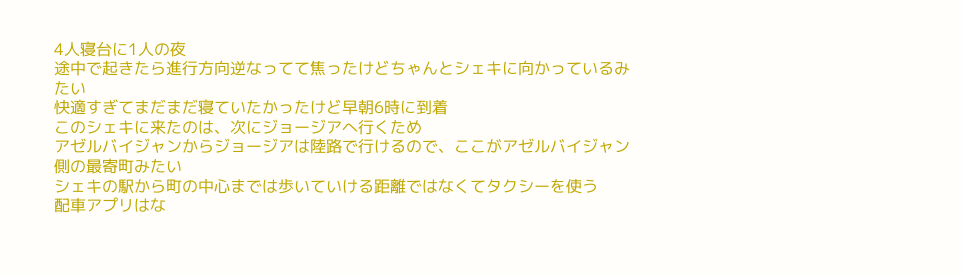4人寝台に1人の夜
途中で起きたら進行方向逆なってて焦ったけどちゃんとシェキに向かっているみたい
快適すぎてまだまだ寝ていたかったけど早朝6時に到着
このシェキに来たのは、次にジョージアへ行くため
アゼルバイジャンからジョージアは陸路で行けるので、ここがアゼルバイジャン側の最寄町みたい
シェキの駅から町の中心までは歩いていける距離ではなくてタクシーを使う
配車アプリはな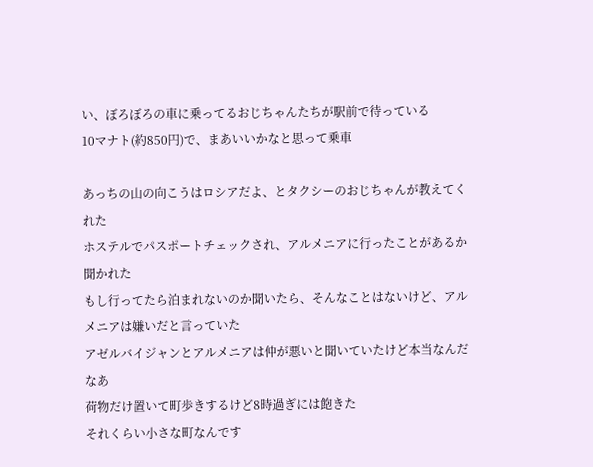い、ぼろぼろの車に乗ってるおじちゃんたちが駅前で待っている
10マナト(約850円)で、まあいいかなと思って乗車

あっちの山の向こうはロシアだよ、とタクシーのおじちゃんが教えてくれた
ホステルでパスポートチェックされ、アルメニアに行ったことがあるか聞かれた
もし行ってたら泊まれないのか聞いたら、そんなことはないけど、アルメニアは嫌いだと言っていた
アゼルバイジャンとアルメニアは仲が悪いと聞いていたけど本当なんだなあ
荷物だけ置いて町歩きするけど8時過ぎには飽きた
それくらい小さな町なんです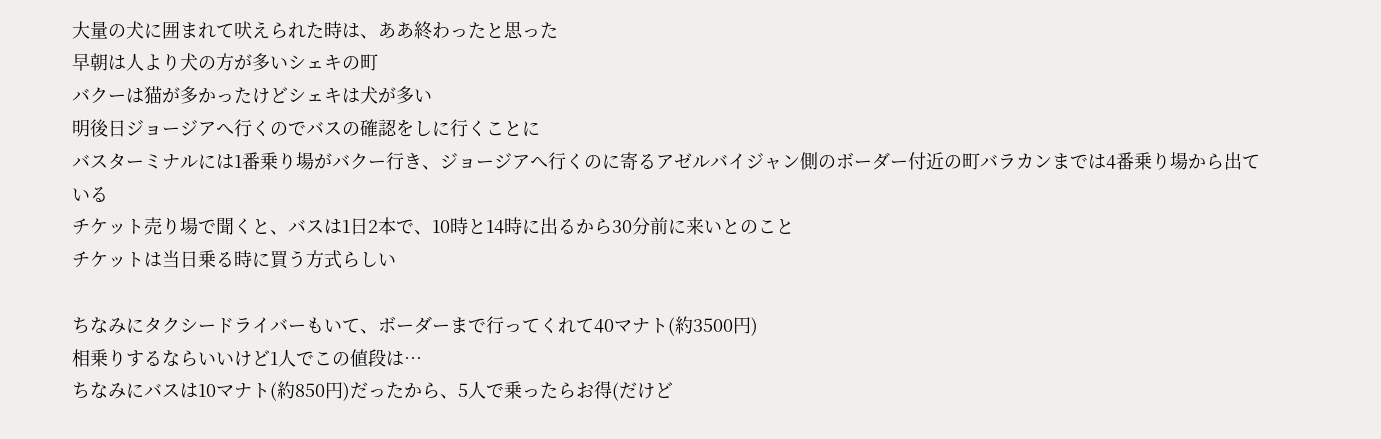大量の犬に囲まれて吠えられた時は、ああ終わったと思った
早朝は人より犬の方が多いシェキの町
バクーは猫が多かったけどシェキは犬が多い
明後日ジョージアへ行くのでバスの確認をしに行くことに
バスターミナルには1番乗り場がバクー行き、ジョージアへ行くのに寄るアゼルバイジャン側のボーダー付近の町バラカンまでは4番乗り場から出ている
チケット売り場で聞くと、バスは1日2本で、10時と14時に出るから30分前に来いとのこと
チケットは当日乗る時に買う方式らしい

ちなみにタクシードライバーもいて、ボーダーまで行ってくれて40マナト(約3500円)
相乗りするならいいけど1人でこの値段は…
ちなみにバスは10マナト(約850円)だったから、5人で乗ったらお得(だけど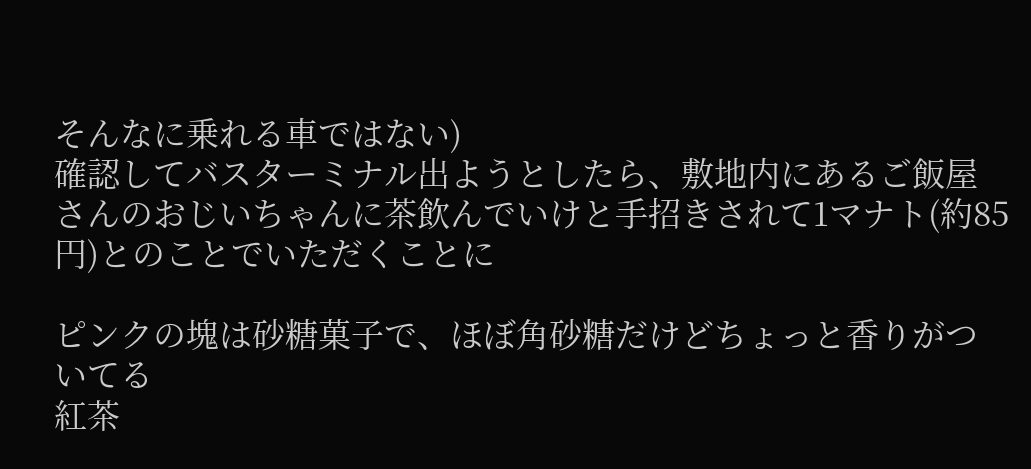そんなに乗れる車ではない)
確認してバスターミナル出ようとしたら、敷地内にあるご飯屋さんのおじいちゃんに茶飲んでいけと手招きされて1マナト(約85円)とのことでいただくことに

ピンクの塊は砂糖菓子で、ほぼ角砂糖だけどちょっと香りがついてる
紅茶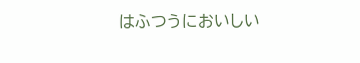はふつうにおいしい